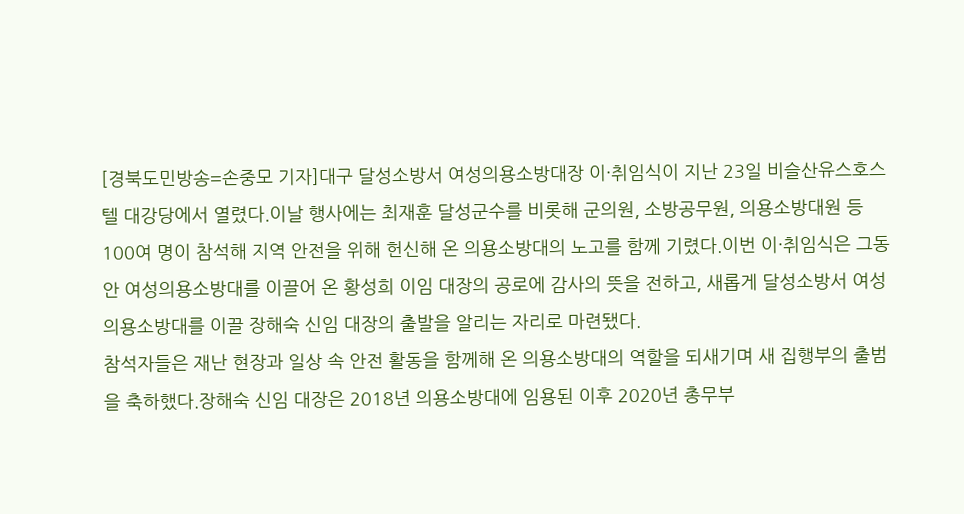[경북도민방송=손중모 기자]대구 달성소방서 여성의용소방대장 이·취임식이 지난 23일 비슬산유스호스텔 대강당에서 열렸다.이날 행사에는 최재훈 달성군수를 비롯해 군의원, 소방공무원, 의용소방대원 등 100여 명이 참석해 지역 안전을 위해 헌신해 온 의용소방대의 노고를 함께 기렸다.이번 이·취임식은 그동안 여성의용소방대를 이끌어 온 황성희 이임 대장의 공로에 감사의 뜻을 전하고, 새롭게 달성소방서 여성의용소방대를 이끌 장해숙 신임 대장의 출발을 알리는 자리로 마련됐다.
참석자들은 재난 현장과 일상 속 안전 활동을 함께해 온 의용소방대의 역할을 되새기며 새 집행부의 출범을 축하했다.장해숙 신임 대장은 2018년 의용소방대에 임용된 이후 2020년 총무부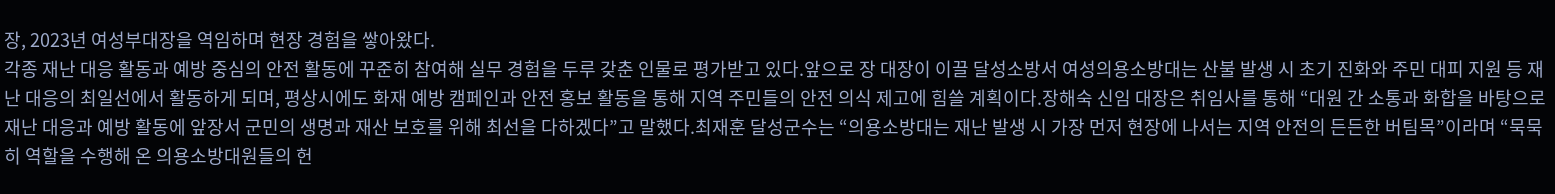장, 2023년 여성부대장을 역임하며 현장 경험을 쌓아왔다.
각종 재난 대응 활동과 예방 중심의 안전 활동에 꾸준히 참여해 실무 경험을 두루 갖춘 인물로 평가받고 있다.앞으로 장 대장이 이끌 달성소방서 여성의용소방대는 산불 발생 시 초기 진화와 주민 대피 지원 등 재난 대응의 최일선에서 활동하게 되며, 평상시에도 화재 예방 캠페인과 안전 홍보 활동을 통해 지역 주민들의 안전 의식 제고에 힘쓸 계획이다.장해숙 신임 대장은 취임사를 통해 “대원 간 소통과 화합을 바탕으로 재난 대응과 예방 활동에 앞장서 군민의 생명과 재산 보호를 위해 최선을 다하겠다”고 말했다.최재훈 달성군수는 “의용소방대는 재난 발생 시 가장 먼저 현장에 나서는 지역 안전의 든든한 버팀목”이라며 “묵묵히 역할을 수행해 온 의용소방대원들의 헌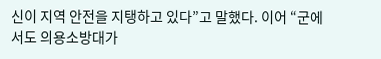신이 지역 안전을 지탱하고 있다”고 말했다. 이어 “군에서도 의용소방대가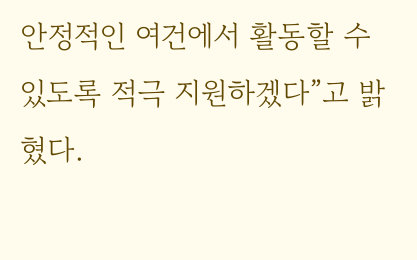안정적인 여건에서 활동할 수 있도록 적극 지원하겠다”고 밝혔다.